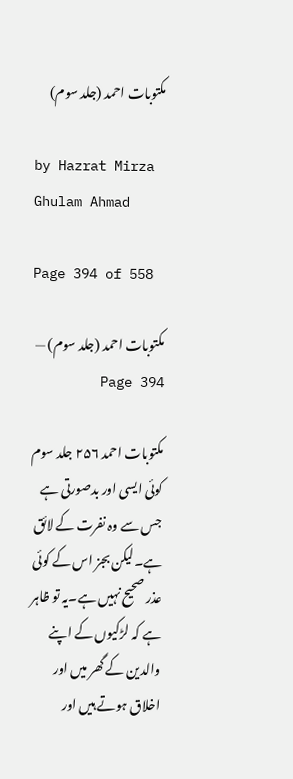مکتوبات احمد (جلد سوم)

by Hazrat Mirza Ghulam Ahmad

Page 394 of 558

مکتوبات احمد (جلد سوم) — Page 394

مکتوبات احمد ۲۵۶ جلد سوم کوئی ایسی اور بدصورتی ہے جس سے وہ نفرت کے لائق ہے۔لیکن بجز اس کے کوئی عذر صحیح نہیں ہے۔یہ تو ظاہر ہے کہ لڑکیوں کے اپنے والدین کے گھر میں اور اخلاق ہوتے ہیں اور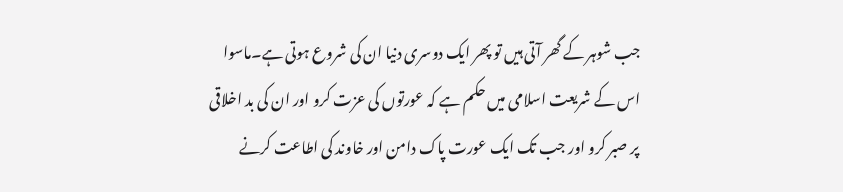جب شوہر کے گھر آتی ہیں تو پھر ایک دوسری دنیا ان کی شروع ہوتی ہے۔ماسوا اس کے شریعت اسلامی میں حکم ہے کہ عورتوں کی عزت کرو اور ان کی بد اخلاقی پر صبر کرو اور جب تک ایک عورت پاک دامن اور خاوند کی اطاعت کرنے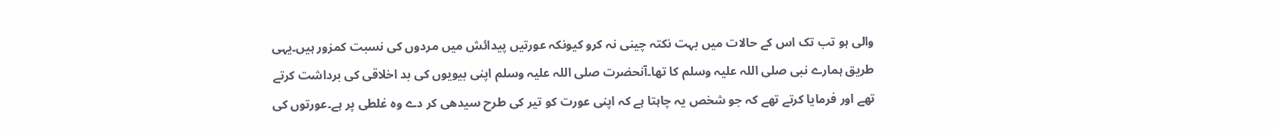والی ہو تب تک اس کے حالات میں بہت نکتہ چینی نہ کرو کیونکہ عورتیں پیدائش میں مردوں کی نسبت کمزور ہیں۔یہی طریق ہمارے نبی صلی اللہ علیہ وسلم کا تھا۔آنحضرت صلی اللہ علیہ وسلم اپنی بیویوں کی بد اخلاقی کی برداشت کرتے تھے اور فرمایا کرتے تھے کہ جو شخص یہ چاہتا ہے کہ اپنی عورت کو تیر کی طرح سیدھی کر دے وہ غلطی پر ہے۔عورتوں کی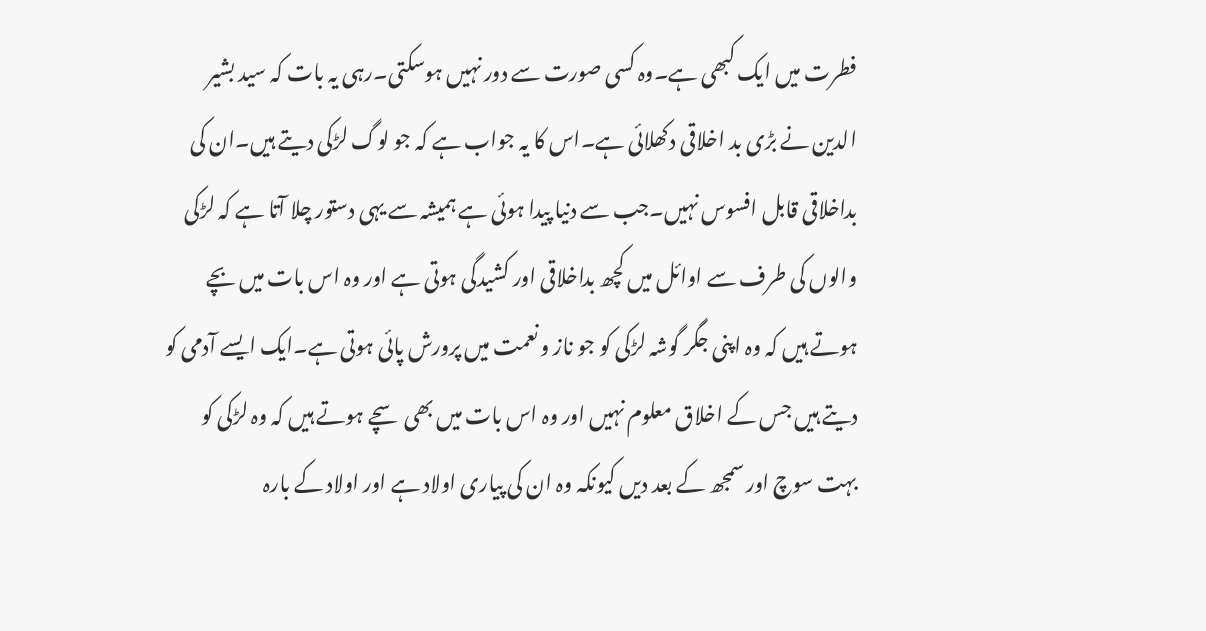فطرت میں ایک کبھی ہے۔وہ کسی صورت سے دور نہیں ہوسکتی۔رہی یہ بات کہ سید بشیر الدین نے بڑی بد اخلاقی دکھلائی ہے۔اس کا یہ جواب ہے کہ جو لوگ لڑکی دیتے ہیں۔ان کی بداخلاقی قابل افسوس نہیں۔جب سے دنیا پیدا ہوئی ہے ہمیشہ سے یہی دستور چلا آتا ہے کہ لڑکی والوں کی طرف سے اوائل میں کچھ بداخلاقی اور کشیدگی ہوتی ہے اور وہ اس بات میں بچے ہوتے ہیں کہ وہ اپنی جگر گوشہ لڑکی کو جو ناز و نعمت میں پرورش پائی ہوتی ہے۔ایک ایسے آدمی کو دیتے ہیں جس کے اخلاق معلوم نہیں اور وہ اس بات میں بھی سچے ہوتے ہیں کہ وہ لڑکی کو بہت سوچ اور سمجھ کے بعد دیں کیونکہ وہ ان کی پیاری اولاد ہے اور اولاد کے بارہ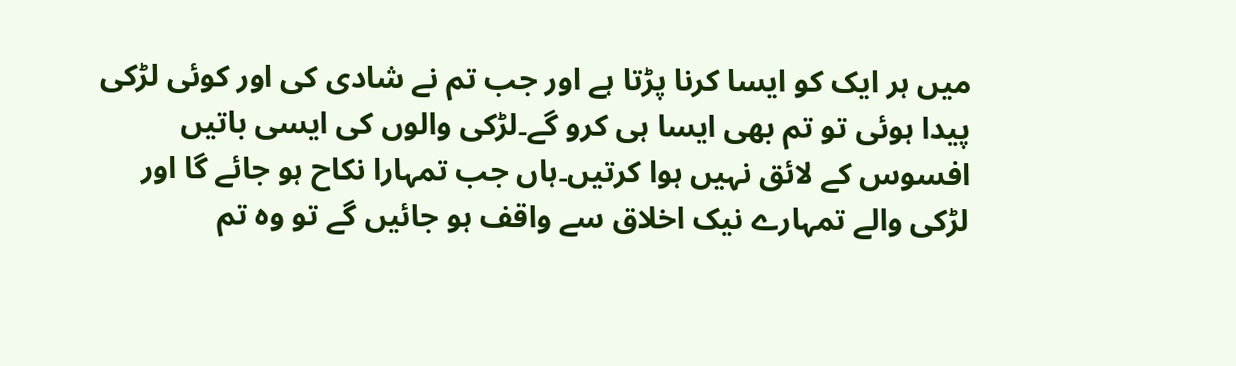میں ہر ایک کو ایسا کرنا پڑتا ہے اور جب تم نے شادی کی اور کوئی لڑکی پیدا ہوئی تو تم بھی ایسا ہی کرو گے۔لڑکی والوں کی ایسی باتیں افسوس کے لائق نہیں ہوا کرتیں۔ہاں جب تمہارا نکاح ہو جائے گا اور لڑکی والے تمہارے نیک اخلاق سے واقف ہو جائیں گے تو وہ تم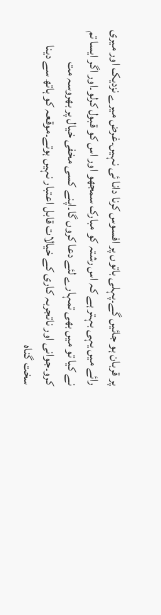پر قربان ہو جائیں گے۔پہلی باتوں پر افسوس کرنا دانا ئی نہیں۔غرض میرے نزدیک اور میری رائے میں یہی بہتر ہے کہ اس رشتہ کو مبارک سمجھو اور اس کو قبول کرلو۔اور اگر ایسا تم نے کیا تو میں بھی تمہارے لئے دعا کروں گا۔اپنے کسی مخفی خیال پر بھروسہ مت کرو۔جوانی اور ناتجربہ کاری کے خیالات قابل اعتبار نہیں ہوتے۔موقعہ کو ہاتھ سے دینا سخت گناہ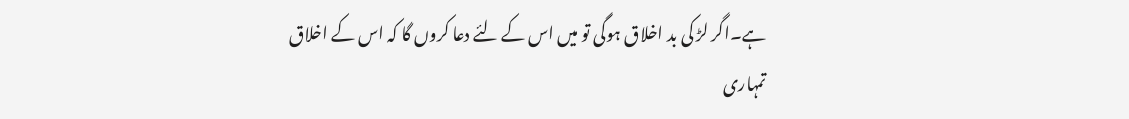ہے۔اگر لڑ کی بد اخلاق ہوگی تو میں اس کے لئے دعا کروں گا کہ اس کے اخلاق تمہاری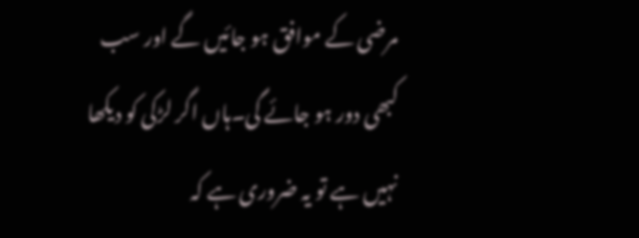مرضی کے موافق ہو جائیں گے اور سب کبھی دور ہو جائے گی۔ہاں اگر لڑکی کو دیکھا نہیں ہے تو یہ ضروری ہے کہ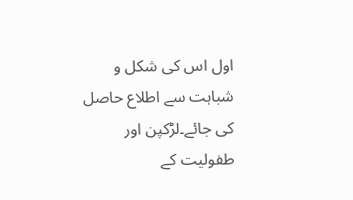اول اس کی شکل و شباہت سے اطلاع حاصل کی جائے۔لڑکپن اور طفولیت کے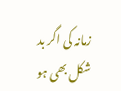زمانہ کی اگر بد شکل بھی ہو